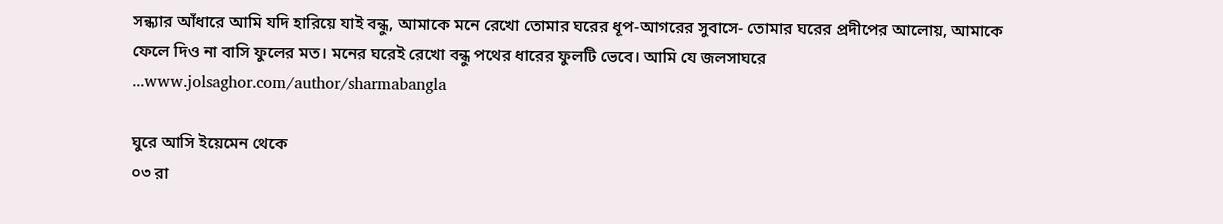সন্ধ্যার আঁধারে আমি যদি হারিয়ে যাই বন্ধু, আমাকে মনে রেখো তোমার ঘরের ধূপ-আগরের সুবাসে- তোমার ঘরের প্রদীপের আলোয়, আমাকে ফেলে দিও না বাসি ফুলের মত। মনের ঘরেই রেখো বন্ধু পথের ধারের ফুলটি ভেবে। আমি যে জলসাঘরে ...www.jolsaghor.com/author/sharmabangla

ঘুরে আসি ইয়েমেন থেকে
০৩ রা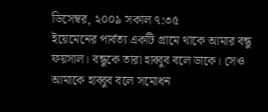ডিসেম্বর, ২০০৯ সকাল ৭:৩৫
ইয়েমেনের পার্বত্য একটি গ্রামে থাকে আমার বন্ধু ফয়সাল। বন্ধুকে তারা হাব্বুব বলে ডাকে। সেও আমাকে হাব্বুব বলে সমোধন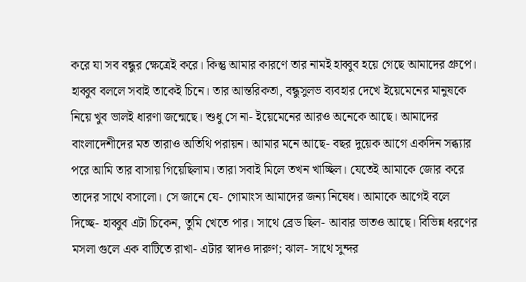করে যা সব বন্ধুর ক্ষেত্রেই করে। কিন্তু আমার কারণে তার নামই হাব্বুব হয়ে গেছে আমাদের গ্রুপে। হাব্বুব বললে সবাই তাকেই চিনে। তার আন্তরিকতা, বন্ধুসুলভ ব্যবহার দেখে ইয়েমেনের মানুষকে নিয়ে খুব ভালই ধারণা জন্মেছে। শুধু সে না- ইয়েমেনের আরও অনেকে আছে। আমাদের বাংলাদেশীদের মত তারাও অতিথি পরায়ন। আমার মনে আছে- বছর দুয়েক আগে একদিন সব্ধ্যার পরে আমি তার বাসায় গিয়েছিলাম। তারা সবাই মিলে তখন খাচ্ছিল। যেতেই আমাকে জোর করে তাদের সাথে বসালো। সে জানে যে- গোমাংস আমাদের জন্য নিষেধ। আমাকে আগেই বলে দিচ্ছে- হাব্বুব এটা চিকেন, তুমি খেতে পার। সাথে ব্রেড ছিল- আবার ভাতও আছে। বিভিন্ন ধরণের মসলা গুলে এক বাটিতে রাখা- এটার স্বাদও দারুণ; ঝাল- সাথে সুন্দর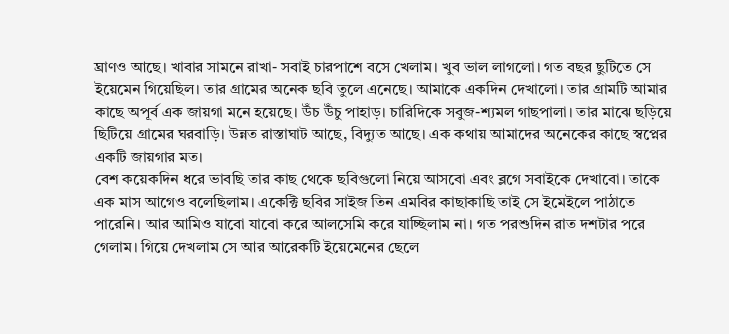ঘ্রাণও আছে। খাবার সামনে রাখা- সবাই চারপাশে বসে খেলাম। খুব ভাল লাগলো। গত বছর ছুটিতে সে ইয়েমেন গিয়েছিল। তার গ্রামের অনেক ছবি তুলে এনেছে। আমাকে একদিন দেখালো। তার গ্রামটি আমার কাছে অপূর্ব এক জায়গা মনে হয়েছে। উঁচ উঁচু পাহাড়। চারিদিকে সবুজ-শ্যমল গাছপালা। তার মাঝে ছড়িয়ে ছিটিয়ে গ্রামের ঘরবাড়ি। উন্নত রাস্তাঘাট আছে, বিদ্যুত আছে। এক কথায় আমাদের অনেকের কাছে স্বপ্নের একটি জায়গার মত।
বেশ কয়েকদিন ধরে ভাবছি তার কাছ থেকে ছবিগুলো নিয়ে আসবো এবং ব্লগে সবাইকে দেখাবো। তাকে এক মাস আগেও বলেছিলাম। একেক্টি ছবির সাইজ তিন এমবির কাছাকাছি তাই সে ইমেইলে পাঠাতে পারেনি। আর আমিও যাবো যাবো করে আলসেমি করে যাচ্ছিলাম না। গত পরশুদিন রাত দশটার পরে গেলাম। গিয়ে দেখলাম সে আর আরেকটি ইয়েমেনের ছেলে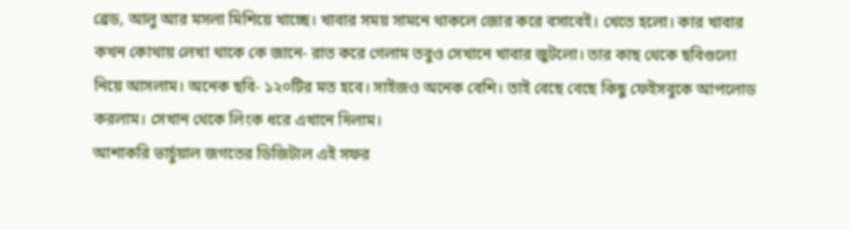ব্রেড, আলু আর মসলা মিশিয়ে খাচ্ছে। খাবার সময় সামনে থাকলে জোর করে বসাবেই। খেতে হলো। কার খাবার কখন কোথায় লেখা থাকে কে জানে- রাত করে গেলাম তবুও সেখানে খাবার জুটলো। তার কাছ থেকে ছবিগুলো নিয়ে আসলাম। অনেক ছবি- ১২০টির মত হবে। সাইজও অনেক বেশি। তাই বেছে বেছে কিছু ফেইসবুকে আপলোড করলাম। সেখান থেকে লিংক ধরে এখানে দিলাম।
আশাকরি ভার্চুয়াল জগতের ডিজিটাল এই সফর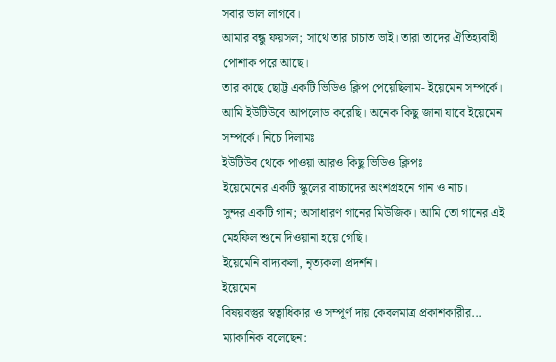সবার ভাল লাগবে।
আমার বন্ধু ফয়সল; সাথে তার চাচাত ভাই। তারা তাদের ঐতিহ্যবাহী পোশাক পরে আছে।
তার কাছে ছোট্ট একটি ভিডিও ক্লিপ পেয়েছিলাম- ইয়েমেন সম্পর্কে। আমি ইউটিউবে আপলোড করেছি। অনেক কিছু জানা যাবে ইয়েমেন সম্পর্কে। নিচে দিলামঃ
ইউটিউব থেকে পাওয়া আরও কিছু ভিডিও ক্লিপঃ
ইয়েমেনের একটি স্কুলের বাচ্চাদের অংশগ্রহনে গান ও নাচ।
সুন্দর একটি গান; অসাধারণ গানের মিউজিক। আমি তো গানের এই মেহফিল শুনে দিওয়ানা হয়ে গেছি।
ইয়েমেনি বাদ্যকলা, নৃত্যকলা প্রদর্শন।
ইয়েমেন
বিষয়বস্তুর স্বত্বাধিকার ও সম্পূর্ণ দায় কেবলমাত্র প্রকাশকারীর...
ম্যাকানিক বলেছেন: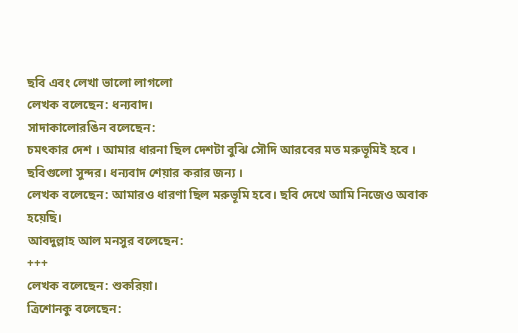ছবি এবং লেখা ভালো লাগলো
লেখক বলেছেন: ধন্যবাদ।
সাদাকালোরঙিন বলেছেন:
চমৎকার দেশ । আমার ধারনা ছিল দেশটা বুঝি সৌদি আরবের মত মরুভূমিই হবে । ছবিগুলো সুন্দর। ধন্যবাদ শেয়ার করার জন্য ।
লেখক বলেছেন: আমারও ধারণা ছিল মরুভূমি হবে। ছবি দেখে আমি নিজেও অবাক হয়েছি।
আবদুল্লাহ আল মনসুর বলেছেন:
+++
লেখক বলেছেন: শুকরিয়া।
ত্রিশোনকু বলেছেন: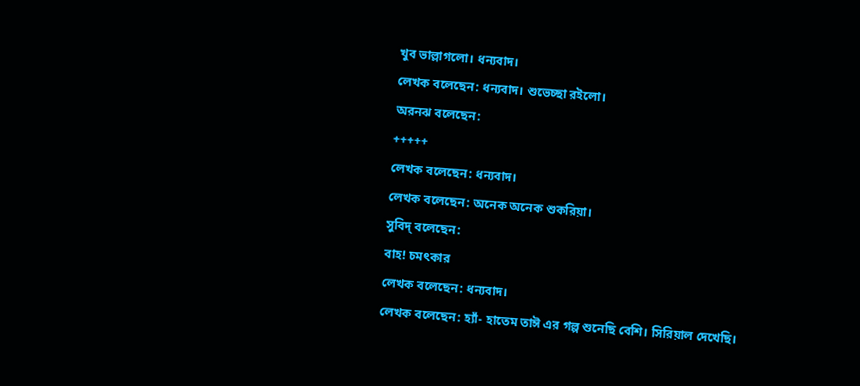খুব ভাল্লাগলো। ধন্যবাদ।
লেখক বলেছেন: ধন্যবাদ। শুভেচ্ছা রইলো।
অরনঝ বলেছেন:
+++++
লেখক বলেছেন: ধন্যবাদ।
লেখক বলেছেন: অনেক অনেক শুকরিয়া।
সুবিদ্ বলেছেন:
বাহ! চমৎকার
লেখক বলেছেন: ধন্যবাদ।
লেখক বলেছেন: হ্যাঁ- হাতেম তাঈ এর গল্প শুনেছি বেশি। সিরিয়াল দেখেছি।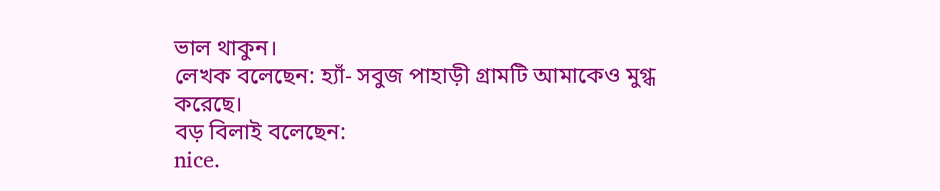ভাল থাকুন।
লেখক বলেছেন: হ্যাঁ- সবুজ পাহাড়ী গ্রামটি আমাকেও মুগ্ধ করেছে।
বড় বিলাই বলেছেন:
nice.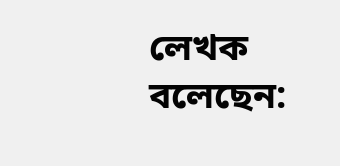লেখক বলেছেন: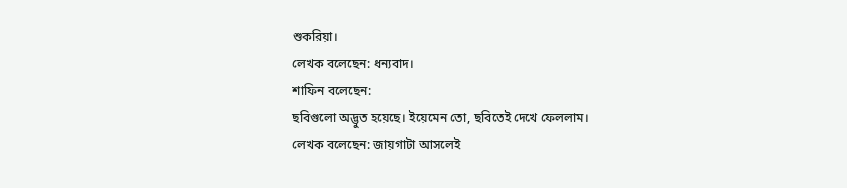শুকরিয়া।
লেখক বলেছেন: ধন্যবাদ।
শাফিন বলেছেন:
ছবিগুলো অদ্ভুত হয়েছে। ইয়েমেন তো, ছবিতেই দেখে ফেললাম।
লেখক বলেছেন: জায়গাটা আসলেই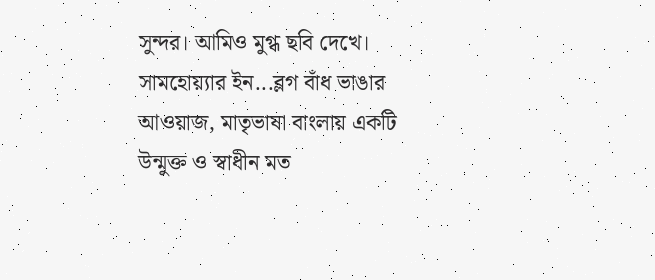সুন্দর। আমিও মুগ্ধ ছবি দেখে।
সামহোয়্যার ইন...ব্লগ বাঁধ ভাঙার আওয়াজ, মাতৃভাষা বাংলায় একটি উন্মুক্ত ও স্বাধীন মত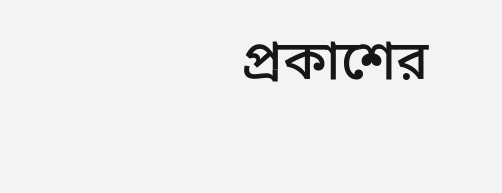প্রকাশের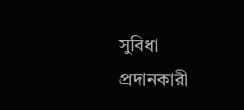সুবিধা প্রদানকারী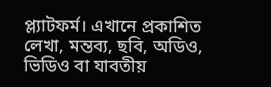প্ল্যাটফর্ম। এখানে প্রকাশিত লেখা, মন্তব্য, ছবি, অডিও, ভিডিও বা যাবতীয়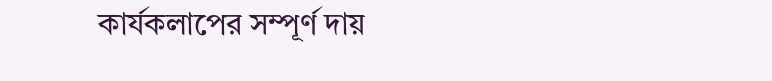কার্যকলাপের সম্পূর্ণ দায়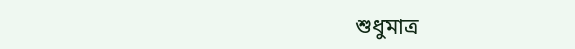শুধুমাত্র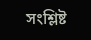সংশ্লিষ্ট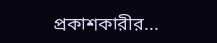প্রকাশকারীর...